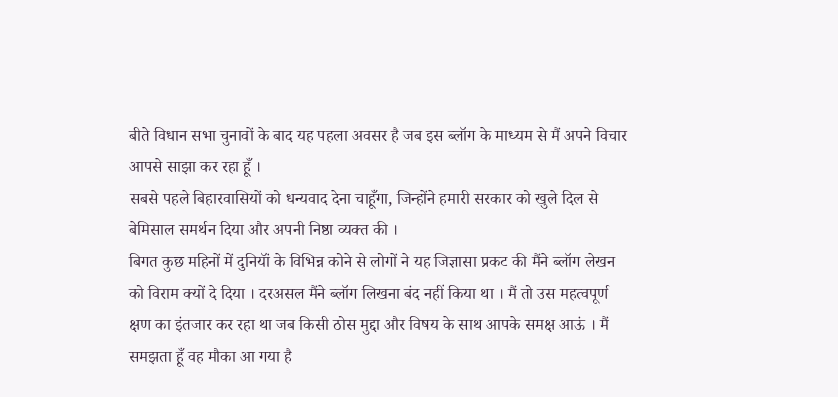बीते विधान सभा चुनावों के बाद यह पहला अवसर है जब इस ब्लॉग के माध्यम से मैं अपने विचार आपसे साझा कर रहा हूँ ।
सबसे पहले बिहारवासियों को धन्यवाद देना चाहूँगा, जिन्होंने हमारी सरकार को खुले दिल से बेमिसाल समर्थन दिया और अपनी निष्ठा व्यक्त की ।
बिगत कुछ महिनों में दुनियॉं के विभिन्न कोने से लोगों ने यह जिज्ञासा प्रकट की मैंने ब्लॉग लेखन को विराम क्यों दे दिया । दरअसल मैंने ब्लॉग लिखना बंद नहीं किया था । मैं तो उस महत्वपूर्ण क्षण का इंतजार कर रहा था जब किसी ठोस मुद्दा और विषय के साथ आपके समक्ष आऊं । मैं समझता हूँ वह मौका आ गया है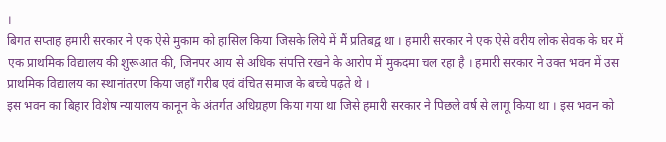।
बिगत सप्ताह हमारी सरकार ने एक ऐसे मुकाम को हासिल किया जिसके लिये में मैं प्रतिबद्व था । हमारी सरकार ने एक ऐसे वरीय लोक सेवक के घर में एक प्राथमिक विद्यालय की शुरूआत की, जिनपर आय से अधिक संपत्ति रखने के आरोप में मुकदमा चल रहा है । हमारी सरकार ने उक्त भवन में उस प्राथमिक विद्यालय का स्थानांतरण किया जहॉं गरीब एवं वंचित समाज के बच्चे पढ़ते थे ।
इस भवन का बिहार विशेष न्यायालय कानून के अंतर्गत अधिग्रहण किया गया था जिसे हमारी सरकार ने पिछले वर्ष से लागू किया था । इस भवन को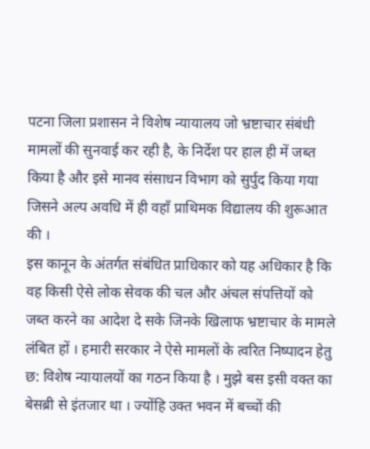पटना जिला प्रशासन ने विशेष न्यायालय जो भ्रष्टाचार संबंधी मामलों की सुनवाई कर रही है, के निर्देश पर हाल ही में जब्त किया है और इसे मानव संसाधन विभाग को सुर्पुद किया गया जिसने अल्प अवधि में ही वहॉं प्राथिमक विद्यालय की शुरूआत की ।
इस कानून के अंतर्गत संबंधित प्राधिकार को यह अधिकार है कि वह किसी ऐसे लोक सेवक की चल और अंचल संपत्तियों को जब्त करने का आदेश दे सके जिनके खिलाफ भ्रष्टाचार के मामले लंबित हों । हमारी सरकार ने ऐसे मामलों के त्वरित निष्पादन हेतु छ: विशेष न्यायालयों का गठन किया है । मुझे बस इसी वक्त का बेसब्री से इंतजार था । ज्योंहि उक्त भवन में बच्चों की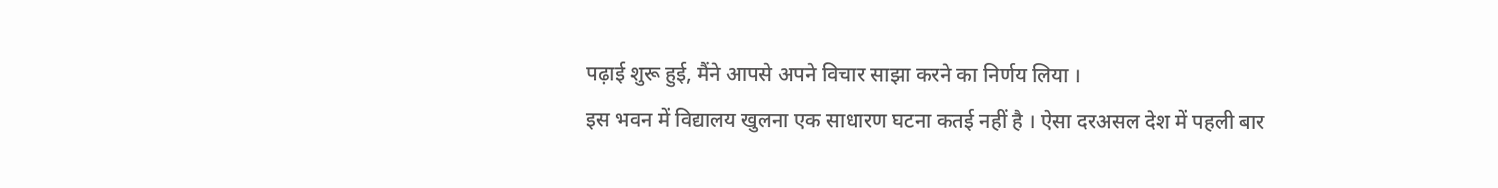पढ़ाई शुरू हुई, मैंने आपसे अपने विचार साझा करने का निर्णय लिया ।
इस भवन में विद्यालय खुलना एक साधारण घटना कतई नहीं है । ऐसा दरअसल देश में पहली बार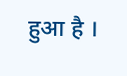हुआ है ।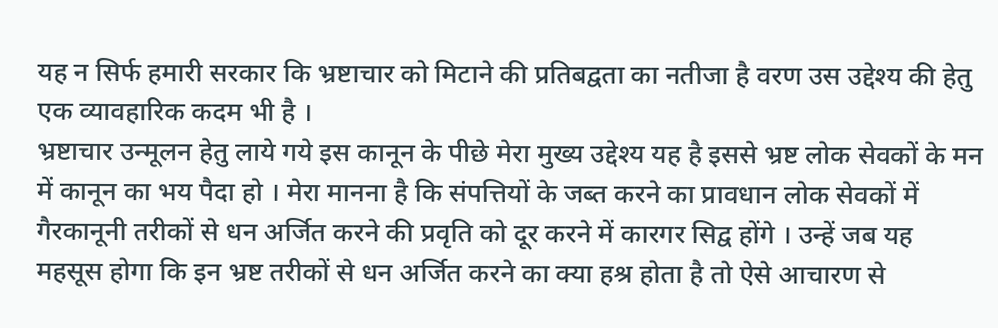यह न सिर्फ हमारी सरकार कि भ्रष्टाचार को मिटाने की प्रतिबद्वता का नतीजा है वरण उस उद्देश्य की हेतु एक व्यावहारिक कदम भी है ।
भ्रष्टाचार उन्मूलन हेतु लाये गये इस कानून के पीछे मेरा मुख्य उद्देश्य यह है इससे भ्रष्ट लोक सेवकों के मन में कानून का भय पैदा हो । मेरा मानना है कि संपत्तियों के जब्त करने का प्रावधान लोक सेवकों में गैरकानूनी तरीकों से धन अर्जित करने की प्रवृति को दूर करने में कारगर सिद्व होंगे । उन्हें जब यह महसूस होगा कि इन भ्रष्ट तरीकों से धन अर्जित करने का क्या हश्र होता है तो ऐसे आचारण से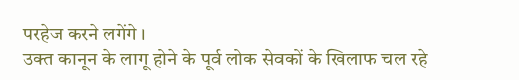परहेज करने लगेंगे ।
उक्त कानून के लागू होने के पूर्व लोक सेवकों के खिलाफ चल रहे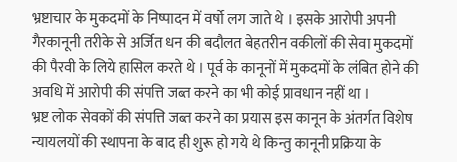भ्रष्टाचार के मुकदमों के निष्पादन में वर्षो लग जाते थे । इसके आरोपी अपनी गैरकानूनी तरीके से अर्जित धन की बदौलत बेहतरीन वकीलों की सेवा मुकदमों की पैरवी के लिये हासिल करते थे । पूर्व के कानूनों में मुकदमों के लंबित होने की अवधि में आरोपी की संपत्ति जब्त करने का भी कोई प्रावधान नहीं था ।
भ्रष्ट लोक सेवकों की संपत्ति जब्त करने का प्रयास इस कानून के अंतर्गत विशेष न्यायलयों की स्थापना के बाद ही शुरू हो गये थे किन्तु कानूनी प्रक्रिया के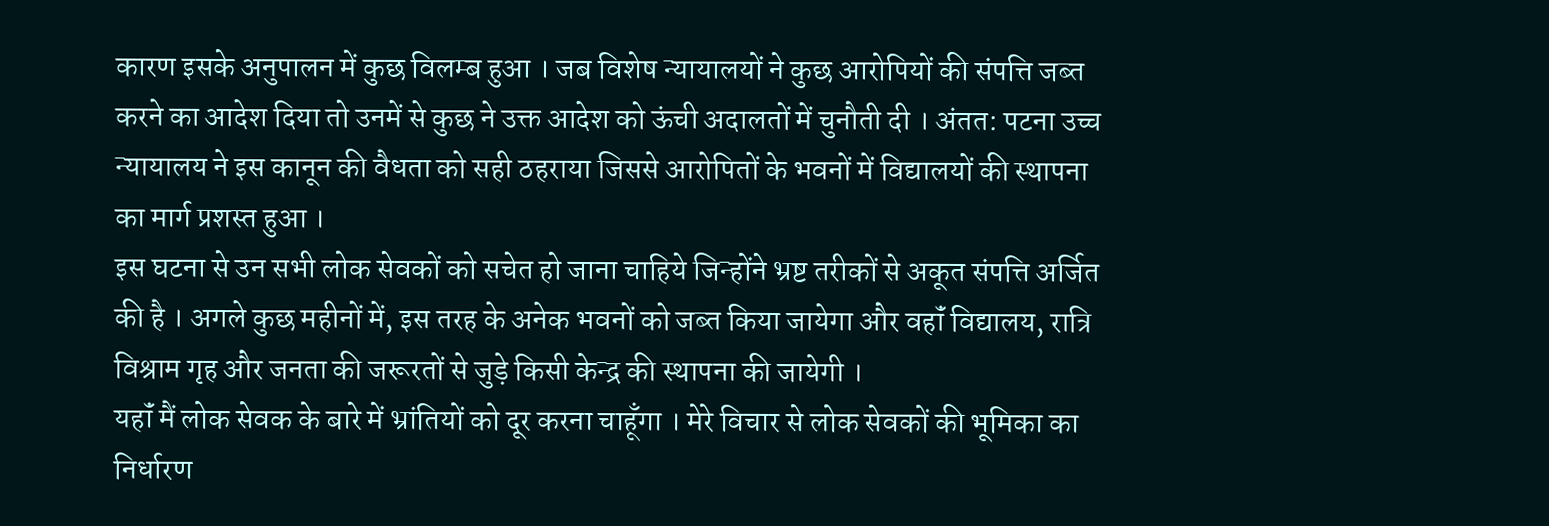कारण इसके अनुपालन में कुछ विलम्ब हुआ । जब विशेष न्यायालयों ने कुछ आरोपियों की संपत्ति जब्त करने का आदेश दिया तो उनमें से कुछ ने उक्त आदेश को ऊंची अदालतों में चुनौती दी । अंतत: पटना उच्च न्यायालय ने इस कानून की वैधता को सही ठहराया जिससे आरोपितों के भवनों में विद्यालयों की स्थापना का मार्ग प्रशस्त हुआ ।
इस घटना से उन सभी लोक सेवकों को सचेत हो जाना चाहिये जिन्होंने भ्रष्ट तरीकों से अकूत संपत्ति अर्जित की है । अगले कुछ महीनों में, इस तरह के अनेक भवनों को जब्त किया जायेगा और वहॉं विद्यालय, रात्रि विश्राम गृह और जनता की जरूरतों से जुड़े किसी केन्द्र की स्थापना की जायेगी ।
यहॉं मैं लोक सेवक के बारे में भ्रांतियों को दूर करना चाहूँगा । मेरे विचार से लोक सेवकों की भूमिका का निर्धारण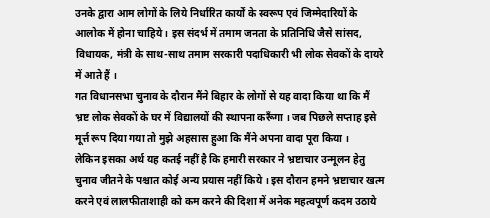उनके द्वारा आम लोगों के लिये निर्धारित कार्यों के स्वरूप एवं जिम्मेदारियों के आलोक में होना चाहिये । इस संदर्भ में तमाम जनता के प्रतिनिधि जैसे सांसद, विधायक, मंत्री के साथ-साथ तमाम सरकारी पदाधिकारी भी लोक सेवकों के दायरे में आते हैं ।
गत विधानसभा चुनाव के दौरान मैंने बिहार के लोगों से यह वादा किया था कि मैं भ्रष्ट लोक सेवकों के घर में विद्यालयों की स्थापना करूँगा । जब पिछले सप्ताह इसे मूर्त्त रूप दिया गया तो मुझे अहसास हुआ कि मैंने अपना वादा पूरा किया ।
लेकिन इसका अर्थ यह कतई नहीं है कि हमारी सरकार ने भ्रष्टाचार उन्मूलन हेतु चुनाव जीतने के पश्चात कोई अन्य प्रयास नहीं किये । इस दौरान हमने भ्रष्टाचार खत्म करने एवं लालफीताशाही को कम करने की दिशा में अनेक महत्वपूर्ण कदम उठाये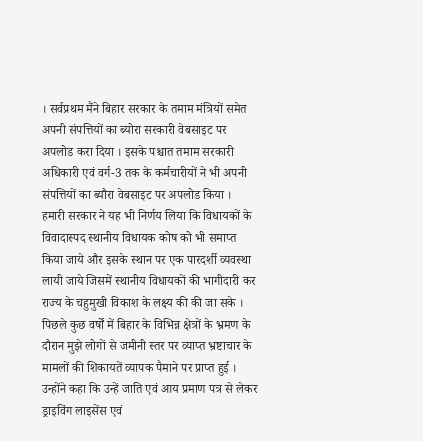। सर्वप्रथम मैंने बिहार सरकार के तमाम मंत्रियों समेत अपनी संपत्तियों का ब्योरा सरकारी वेबसाइट पर अपलोड करा दिया । इसके पश्चात तमाम सरकारी अधिकारी एवं वर्ग-3 तक के कर्मचारीयों ने भी अपनी संपत्तियों का ब्यौरा वेबसाइट पर अपलोड किया ।
हमारी सरकार ने यह भी निर्णय लिया कि विधायकों के विवादास्पद स्थानीय विधायक कोष को भी समाप्त किया जाये और इसके स्थान पर एक पारदर्शी व्यवस्था लायी जाये जिसमें स्थानीय विधायकों की भागीदारी कर राज्य के चहुमुखी विकाश के लक्ष्य की की जा सके ।
पिछले कुछ वर्षों में बिहार के विभिन्न क्षेत्रों के भ्रमण के दौरान मुझे लोगों से जमीनी स्तर पर व्याप्त भ्रष्टाचार के मामलों की शिकायतें व्यापक पैमाने पर प्राप्त हुई । उन्होंने कहा कि उन्हें जाति एवं आय प्रमाण पत्र से लेकर ड्राइविंग लाइसेंस एवं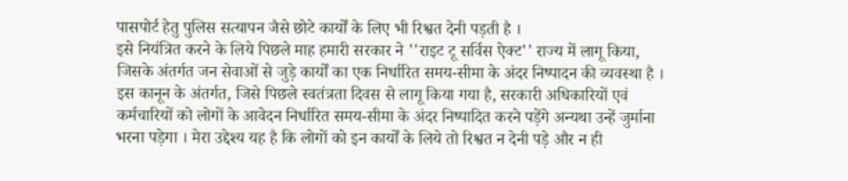पासपोर्ट हेतु पुलिस सत्यापन जैसे छोटे कार्यों के लिए भी रिश्वत देनी पड़ती है ।
इसे नियंत्रित करने के लिये पिछले माह हमारी सरकार ने ''राइट टू सर्विस ऐक्ट'' राज्य में लागू किया, जिसके अंतर्गत जन सेवाओं से जुड़े कार्यों का एक निर्धारित समय-सीमा के अंदर निष्पादन की व्यवस्था है । इस कानून के अंतर्गत, जिसे पिछले स्वतंत्रता दिवस से लागू किया गया है, सरकारी अधिकारियों एवं कर्मचारियों को लोगों के आवेदन निर्धारित समय-सीमा के अंदर निष्पादित करने पड़ेंगे अन्यथा उन्हें जुर्माना भरना पड़ेगा । मेरा उद्देश्य यह है कि लोगों को इन कार्यों के लिये तो रिश्वत न देनी पड़े और न ही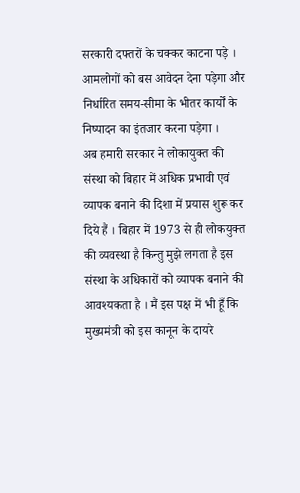सरकारी दफ्तरों के चक्कर काटना पड़े । आमलोगों को बस आवेदन देना पड़ेगा और निर्धारित समय-सीमा के भीतर कार्यों के निष्पादन का इंतजार करना पड़ेगा ।
अब हमारी सरकार ने लोकायुक्त की संस्था को बिहार में अधिक प्रभावी एवं व्यापक बनाने की दिशा में प्रयास शुरू कर दिये हैं । बिहार में 1973 से ही लोकयुक्त की व्यवस्था है किन्तु मुझे लगता है इस संस्था के अधिकारों को व्यापक बनाने की आवश्यकता है । मैं इस पक्ष में भी हूँ कि मुख्यमंत्री को इस कानून के दायरे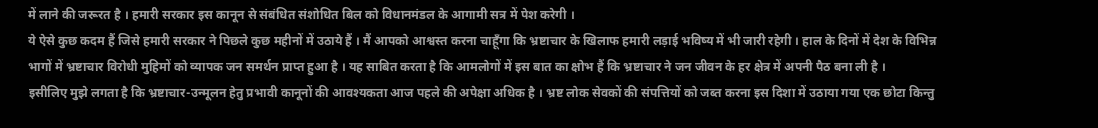में लाने की जरूरत है । हमारी सरकार इस कानून से संबंधित संशोधित बिल को विधानमंडल के आगामी सत्र में पेश करेगी ।
ये ऐसे कुछ कदम हैं जिसे हमारी सरकार ने पिछले कुछ महीनों में उठाये हैं । मैं आपको आश्वस्त करना चाहूँगा कि भ्रष्टाचार के खिलाफ हमारी लड़ाई भविष्य में भी जारी रहेगी । हाल के दिनों में देश के विभिन्न भागों में भ्रष्टाचार विरोधी मुहिमों को व्यापक जन समर्थन प्राप्त हुआ है । यह साबित करता है कि आमलोगों में इस बात का क्षोभ हैं कि भ्रष्टाचार ने जन जीवन के हर क्षेत्र में अपनी पैठ बना ली है ।
इसीलिए मुझे लगता है कि भ्रष्टाचार-उन्मूलन हेतु प्रभावी कानूनों की आवश्यकता आज पहले की अपेक्षा अधिक है । भ्रष्ट लोक सेवकों की संपत्तियों को जब्त करना इस दिशा में उठाया गया एक छोटा किन्तु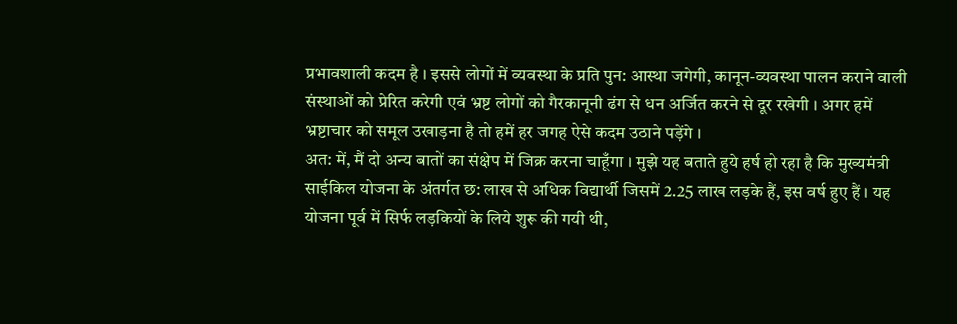प्रभावशाली कदम है । इससे लोगों में व्यवस्था के प्रति पुन: आस्था जगेगी, कानून-व्यवस्था पालन कराने वाली संस्थाओं को प्रेरित करेगी एवं भ्रष्ट लोगों को गैरकानूनी ढंग से धन अर्जित करने से दूर रखेगी । अगर हमें भ्रष्टाचार को समूल उखाड़ना है तो हमें हर जगह ऐसे कदम उठाने पड़ेंगे ।
अत: में, मैं दो अन्य बातों का संक्षेप में जिक्र करना चाहूँगा । मुझे यह बताते हुये हर्ष हो रहा है कि मुख्यमंत्री साईकिल योजना के अंतर्गत छ: लाख से अधिक विद्यार्थी जिसमें 2.25 लाख लड़के हैं, इस वर्ष हुए हैं । यह योजना पूर्व में सिर्फ लड़कियों के लिये शुरू की गयी थी,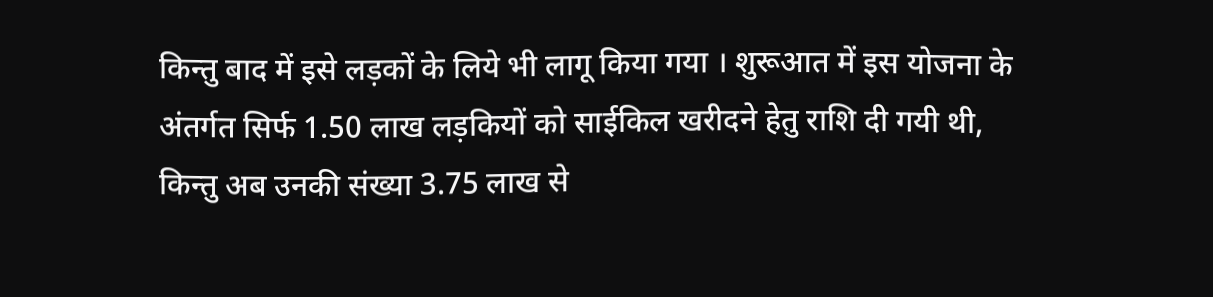किन्तु बाद में इसे लड़कों के लिये भी लागू किया गया । शुरूआत में इस योजना के अंतर्गत सिर्फ 1.50 लाख लड़कियों को साईकिल खरीदने हेतु राशि दी गयी थी, किन्तु अब उनकी संख्या 3.75 लाख से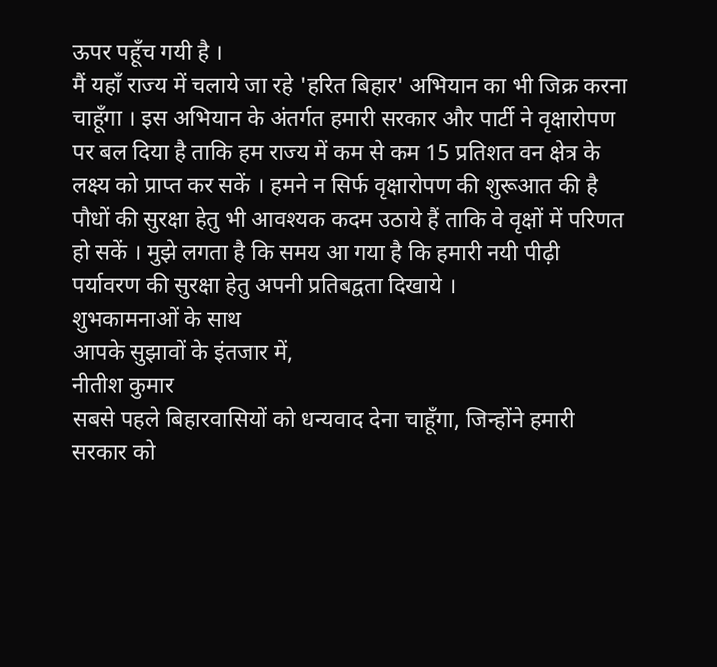ऊपर पहूँच गयी है ।
मैं यहॉं राज्य में चलाये जा रहे 'हरित बिहार' अभियान का भी जिक्र करना चाहूँगा । इस अभियान के अंतर्गत हमारी सरकार और पार्टी ने वृक्षारोपण पर बल दिया है ताकि हम राज्य में कम से कम 15 प्रतिशत वन क्षेत्र के लक्ष्य को प्राप्त कर सकें । हमने न सिर्फ वृक्षारोपण की शुरूआत की है पौधों की सुरक्षा हेतु भी आवश्यक कदम उठाये हैं ताकि वे वृक्षों में परिणत हो सकें । मुझे लगता है कि समय आ गया है कि हमारी नयी पीढ़ी पर्यावरण की सुरक्षा हेतु अपनी प्रतिबद्वता दिखाये ।
शुभकामनाओं के साथ
आपके सुझावों के इंतजार में,
नीतीश कुमार
सबसे पहले बिहारवासियों को धन्यवाद देना चाहूँगा, जिन्होंने हमारी सरकार को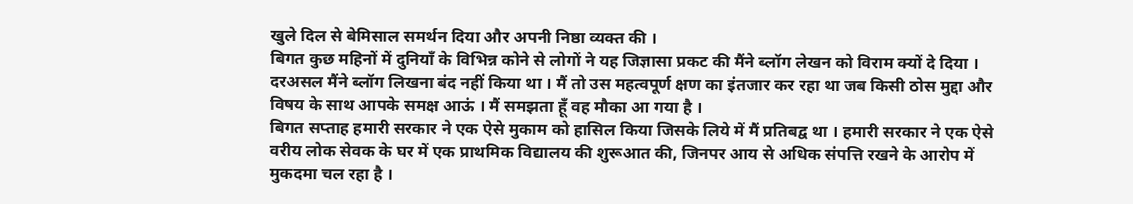खुले दिल से बेमिसाल समर्थन दिया और अपनी निष्ठा व्यक्त की ।
बिगत कुछ महिनों में दुनियॉं के विभिन्न कोने से लोगों ने यह जिज्ञासा प्रकट की मैंने ब्लॉग लेखन को विराम क्यों दे दिया । दरअसल मैंने ब्लॉग लिखना बंद नहीं किया था । मैं तो उस महत्वपूर्ण क्षण का इंतजार कर रहा था जब किसी ठोस मुद्दा और विषय के साथ आपके समक्ष आऊं । मैं समझता हूँ वह मौका आ गया है ।
बिगत सप्ताह हमारी सरकार ने एक ऐसे मुकाम को हासिल किया जिसके लिये में मैं प्रतिबद्व था । हमारी सरकार ने एक ऐसे वरीय लोक सेवक के घर में एक प्राथमिक विद्यालय की शुरूआत की, जिनपर आय से अधिक संपत्ति रखने के आरोप में मुकदमा चल रहा है ।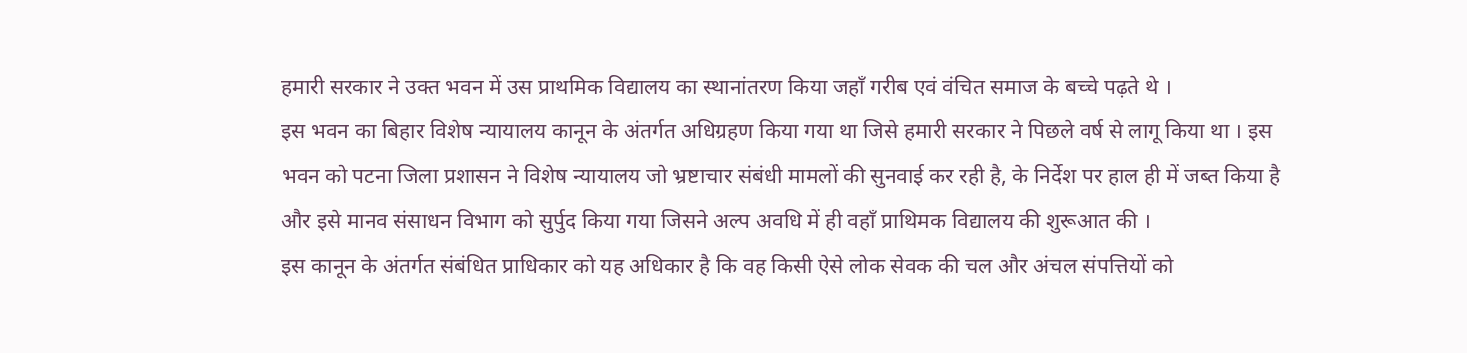हमारी सरकार ने उक्त भवन में उस प्राथमिक विद्यालय का स्थानांतरण किया जहॉं गरीब एवं वंचित समाज के बच्चे पढ़ते थे ।
इस भवन का बिहार विशेष न्यायालय कानून के अंतर्गत अधिग्रहण किया गया था जिसे हमारी सरकार ने पिछले वर्ष से लागू किया था । इस भवन को पटना जिला प्रशासन ने विशेष न्यायालय जो भ्रष्टाचार संबंधी मामलों की सुनवाई कर रही है, के निर्देश पर हाल ही में जब्त किया है और इसे मानव संसाधन विभाग को सुर्पुद किया गया जिसने अल्प अवधि में ही वहॉं प्राथिमक विद्यालय की शुरूआत की ।
इस कानून के अंतर्गत संबंधित प्राधिकार को यह अधिकार है कि वह किसी ऐसे लोक सेवक की चल और अंचल संपत्तियों को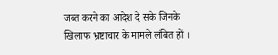जब्त करने का आदेश दे सके जिनके खिलाफ भ्रष्टाचार के मामले लंबित हों ।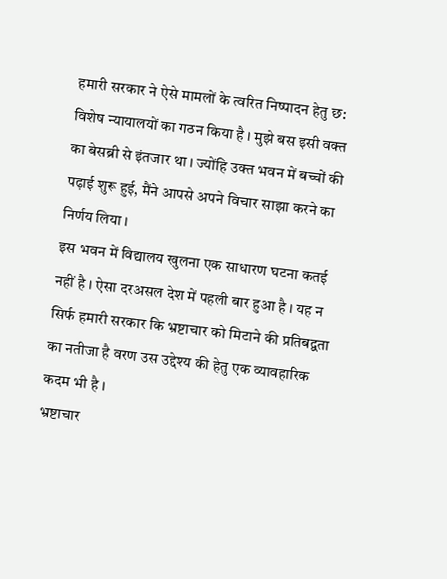हमारी सरकार ने ऐसे मामलों के त्वरित निष्पादन हेतु छ: विशेष न्यायालयों का गठन किया है । मुझे बस इसी वक्त का बेसब्री से इंतजार था । ज्योंहि उक्त भवन में बच्चों की पढ़ाई शुरू हुई, मैंने आपसे अपने विचार साझा करने का निर्णय लिया ।
इस भवन में विद्यालय खुलना एक साधारण घटना कतई नहीं है । ऐसा दरअसल देश में पहली बार हुआ है । यह न सिर्फ हमारी सरकार कि भ्रष्टाचार को मिटाने की प्रतिबद्वता का नतीजा है वरण उस उद्देश्य की हेतु एक व्यावहारिक कदम भी है ।
भ्रष्टाचार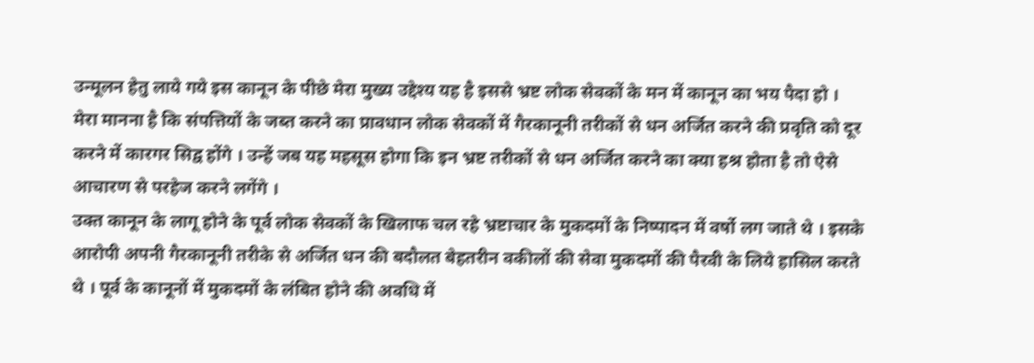उन्मूलन हेतु लाये गये इस कानून के पीछे मेरा मुख्य उद्देश्य यह है इससे भ्रष्ट लोक सेवकों के मन में कानून का भय पैदा हो । मेरा मानना है कि संपत्तियों के जब्त करने का प्रावधान लोक सेवकों में गैरकानूनी तरीकों से धन अर्जित करने की प्रवृति को दूर करने में कारगर सिद्व होंगे । उन्हें जब यह महसूस होगा कि इन भ्रष्ट तरीकों से धन अर्जित करने का क्या हश्र होता है तो ऐसे आचारण से परहेज करने लगेंगे ।
उक्त कानून के लागू होने के पूर्व लोक सेवकों के खिलाफ चल रहे भ्रष्टाचार के मुकदमों के निष्पादन में वर्षो लग जाते थे । इसके आरोपी अपनी गैरकानूनी तरीके से अर्जित धन की बदौलत बेहतरीन वकीलों की सेवा मुकदमों की पैरवी के लिये हासिल करते थे । पूर्व के कानूनों में मुकदमों के लंबित होने की अवधि में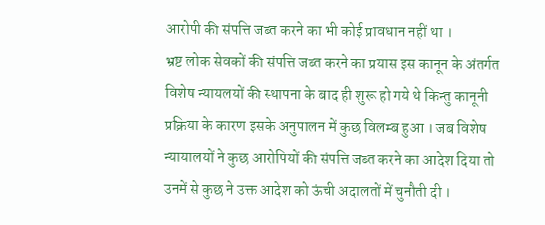आरोपी की संपत्ति जब्त करने का भी कोई प्रावधान नहीं था ।
भ्रष्ट लोक सेवकों की संपत्ति जब्त करने का प्रयास इस कानून के अंतर्गत विशेष न्यायलयों की स्थापना के बाद ही शुरू हो गये थे किन्तु कानूनी प्रक्रिया के कारण इसके अनुपालन में कुछ विलम्ब हुआ । जब विशेष न्यायालयों ने कुछ आरोपियों की संपत्ति जब्त करने का आदेश दिया तो उनमें से कुछ ने उक्त आदेश को ऊंची अदालतों में चुनौती दी ।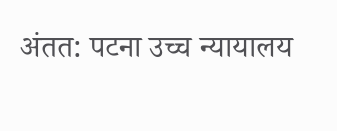अंतत: पटना उच्च न्यायालय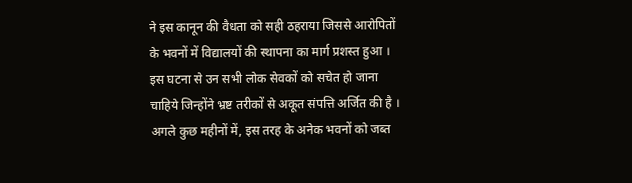ने इस कानून की वैधता को सही ठहराया जिससे आरोपितों के भवनों में विद्यालयों की स्थापना का मार्ग प्रशस्त हुआ ।
इस घटना से उन सभी लोक सेवकों को सचेत हो जाना चाहिये जिन्होंने भ्रष्ट तरीकों से अकूत संपत्ति अर्जित की है । अगले कुछ महीनों में, इस तरह के अनेक भवनों को जब्त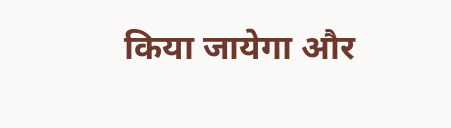किया जायेगा और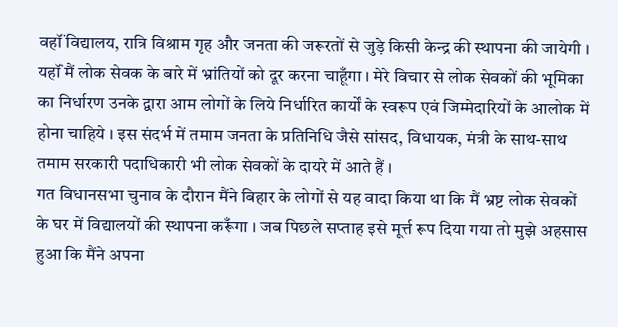वहॉं विद्यालय, रात्रि विश्राम गृह और जनता की जरूरतों से जुड़े किसी केन्द्र की स्थापना की जायेगी ।
यहॉं मैं लोक सेवक के बारे में भ्रांतियों को दूर करना चाहूँगा । मेरे विचार से लोक सेवकों की भूमिका का निर्धारण उनके द्वारा आम लोगों के लिये निर्धारित कार्यों के स्वरूप एवं जिम्मेदारियों के आलोक में होना चाहिये । इस संदर्भ में तमाम जनता के प्रतिनिधि जैसे सांसद, विधायक, मंत्री के साथ-साथ तमाम सरकारी पदाधिकारी भी लोक सेवकों के दायरे में आते हैं ।
गत विधानसभा चुनाव के दौरान मैंने बिहार के लोगों से यह वादा किया था कि मैं भ्रष्ट लोक सेवकों के घर में विद्यालयों की स्थापना करूँगा । जब पिछले सप्ताह इसे मूर्त्त रूप दिया गया तो मुझे अहसास हुआ कि मैंने अपना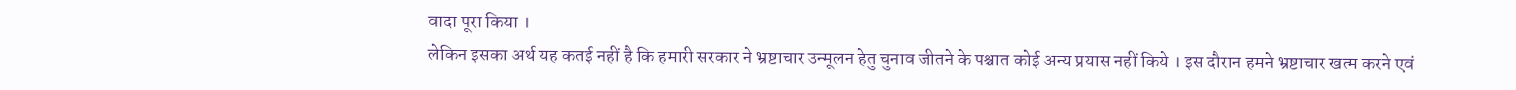वादा पूरा किया ।
लेकिन इसका अर्थ यह कतई नहीं है कि हमारी सरकार ने भ्रष्टाचार उन्मूलन हेतु चुनाव जीतने के पश्चात कोई अन्य प्रयास नहीं किये । इस दौरान हमने भ्रष्टाचार खत्म करने एवं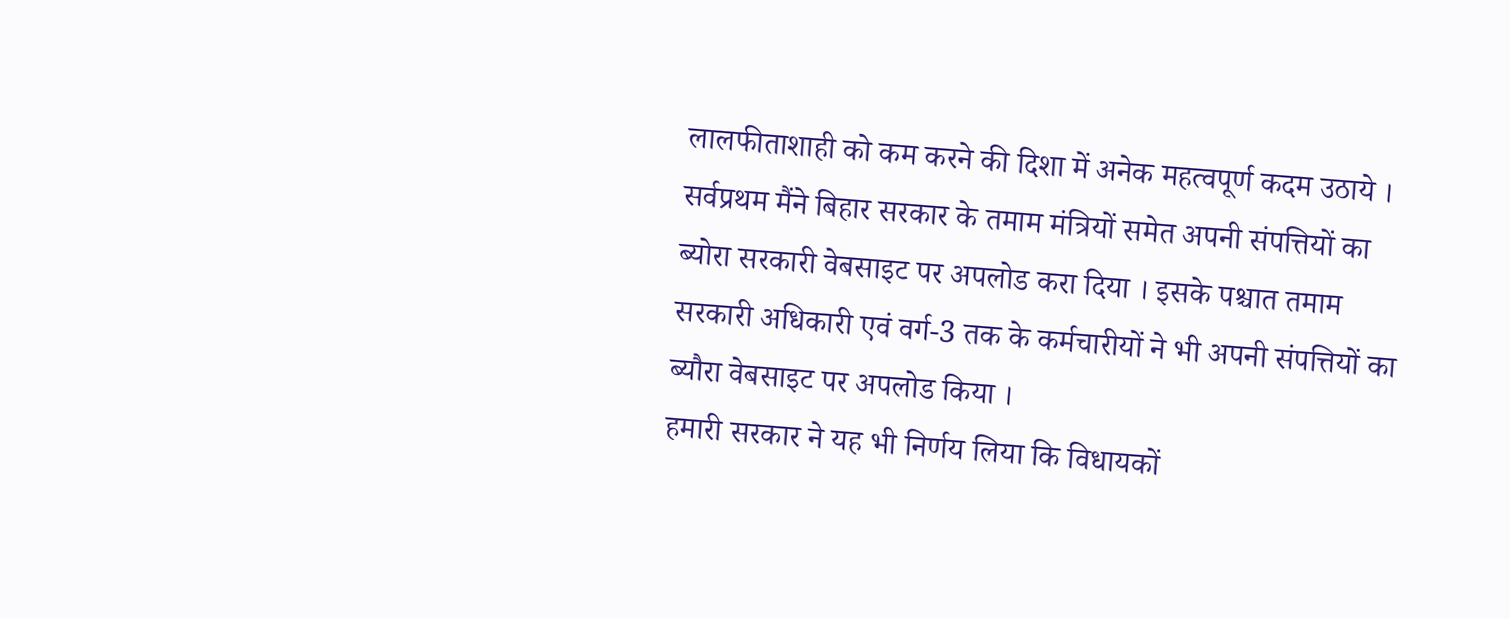लालफीताशाही को कम करने की दिशा में अनेक महत्वपूर्ण कदम उठाये । सर्वप्रथम मैंने बिहार सरकार के तमाम मंत्रियों समेत अपनी संपत्तियों का ब्योरा सरकारी वेबसाइट पर अपलोड करा दिया । इसके पश्चात तमाम सरकारी अधिकारी एवं वर्ग-3 तक के कर्मचारीयों ने भी अपनी संपत्तियों का ब्यौरा वेबसाइट पर अपलोड किया ।
हमारी सरकार ने यह भी निर्णय लिया कि विधायकों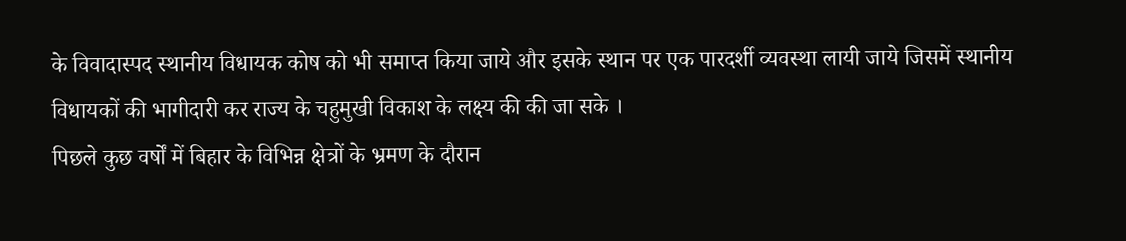के विवादास्पद स्थानीय विधायक कोष को भी समाप्त किया जाये और इसके स्थान पर एक पारदर्शी व्यवस्था लायी जाये जिसमें स्थानीय विधायकों की भागीदारी कर राज्य के चहुमुखी विकाश के लक्ष्य की की जा सके ।
पिछले कुछ वर्षों में बिहार के विभिन्न क्षेत्रों के भ्रमण के दौरान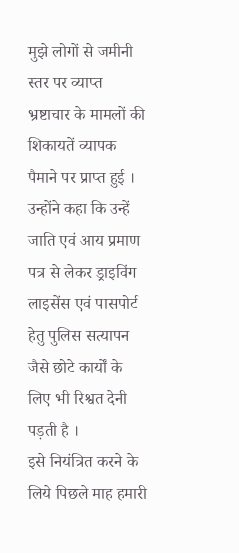मुझे लोगों से जमीनी स्तर पर व्याप्त भ्रष्टाचार के मामलों की शिकायतें व्यापक पैमाने पर प्राप्त हुई । उन्होंने कहा कि उन्हें जाति एवं आय प्रमाण पत्र से लेकर ड्राइविंग लाइसेंस एवं पासपोर्ट हेतु पुलिस सत्यापन जैसे छोटे कार्यों के लिए भी रिश्वत देनी पड़ती है ।
इसे नियंत्रित करने के लिये पिछले माह हमारी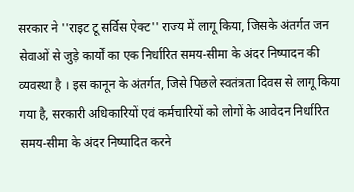सरकार ने ''राइट टू सर्विस ऐक्ट'' राज्य में लागू किया, जिसके अंतर्गत जन सेवाओं से जुड़े कार्यों का एक निर्धारित समय-सीमा के अंदर निष्पादन की व्यवस्था है । इस कानून के अंतर्गत, जिसे पिछले स्वतंत्रता दिवस से लागू किया गया है, सरकारी अधिकारियों एवं कर्मचारियों को लोगों के आवेदन निर्धारित समय-सीमा के अंदर निष्पादित करने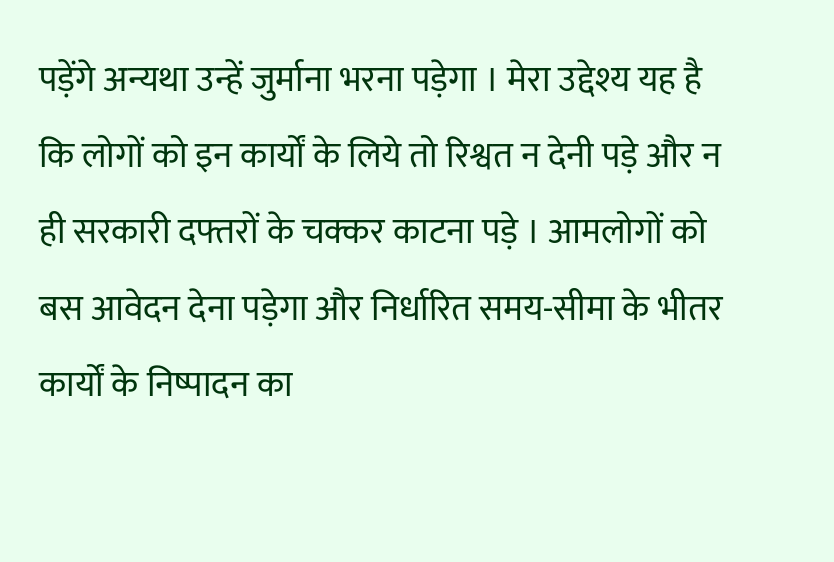पड़ेंगे अन्यथा उन्हें जुर्माना भरना पड़ेगा । मेरा उद्देश्य यह है कि लोगों को इन कार्यों के लिये तो रिश्वत न देनी पड़े और न ही सरकारी दफ्तरों के चक्कर काटना पड़े । आमलोगों को बस आवेदन देना पड़ेगा और निर्धारित समय-सीमा के भीतर कार्यों के निष्पादन का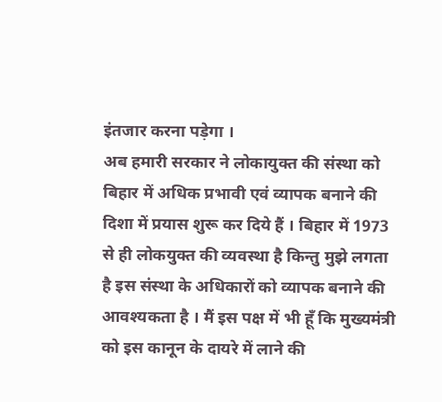इंतजार करना पड़ेगा ।
अब हमारी सरकार ने लोकायुक्त की संस्था को बिहार में अधिक प्रभावी एवं व्यापक बनाने की दिशा में प्रयास शुरू कर दिये हैं । बिहार में 1973 से ही लोकयुक्त की व्यवस्था है किन्तु मुझे लगता है इस संस्था के अधिकारों को व्यापक बनाने की आवश्यकता है । मैं इस पक्ष में भी हूँ कि मुख्यमंत्री को इस कानून के दायरे में लाने की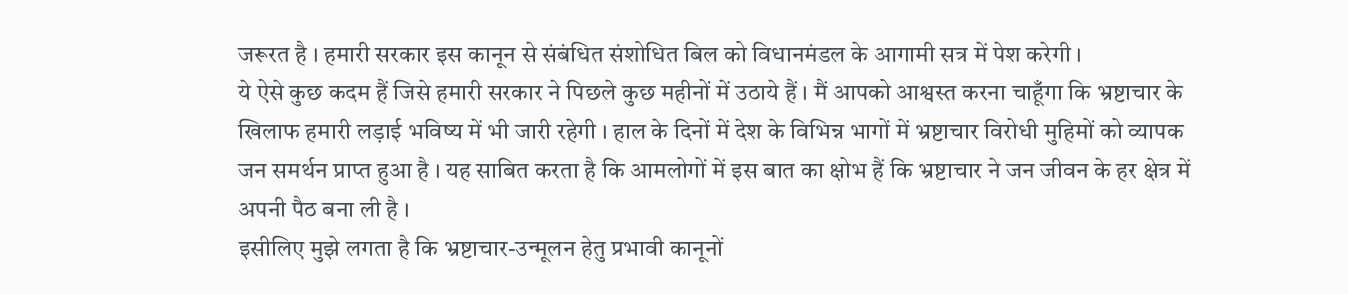जरूरत है । हमारी सरकार इस कानून से संबंधित संशोधित बिल को विधानमंडल के आगामी सत्र में पेश करेगी ।
ये ऐसे कुछ कदम हैं जिसे हमारी सरकार ने पिछले कुछ महीनों में उठाये हैं । मैं आपको आश्वस्त करना चाहूँगा कि भ्रष्टाचार के खिलाफ हमारी लड़ाई भविष्य में भी जारी रहेगी । हाल के दिनों में देश के विभिन्न भागों में भ्रष्टाचार विरोधी मुहिमों को व्यापक जन समर्थन प्राप्त हुआ है । यह साबित करता है कि आमलोगों में इस बात का क्षोभ हैं कि भ्रष्टाचार ने जन जीवन के हर क्षेत्र में अपनी पैठ बना ली है ।
इसीलिए मुझे लगता है कि भ्रष्टाचार-उन्मूलन हेतु प्रभावी कानूनों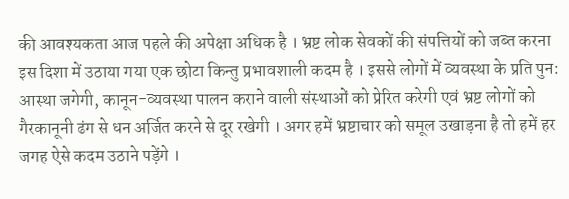की आवश्यकता आज पहले की अपेक्षा अधिक है । भ्रष्ट लोक सेवकों की संपत्तियों को जब्त करना इस दिशा में उठाया गया एक छोटा किन्तु प्रभावशाली कदम है । इससे लोगों में व्यवस्था के प्रति पुन: आस्था जगेगी, कानून-व्यवस्था पालन कराने वाली संस्थाओं को प्रेरित करेगी एवं भ्रष्ट लोगों को गैरकानूनी ढंग से धन अर्जित करने से दूर रखेगी । अगर हमें भ्रष्टाचार को समूल उखाड़ना है तो हमें हर जगह ऐसे कदम उठाने पड़ेंगे ।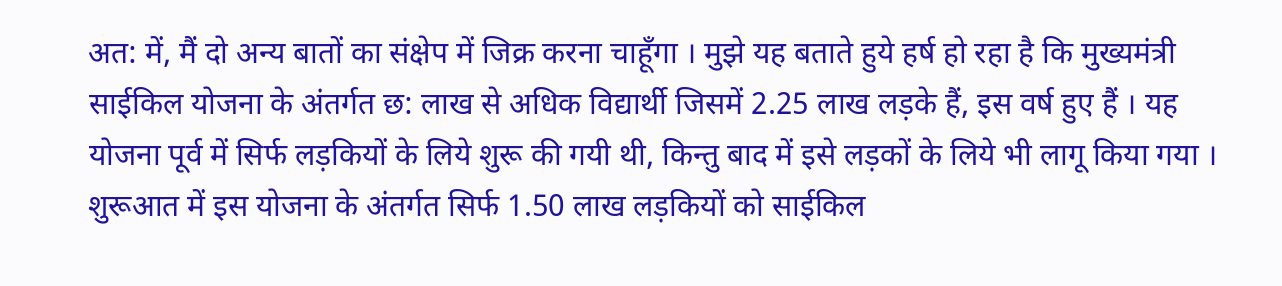अत: में, मैं दो अन्य बातों का संक्षेप में जिक्र करना चाहूँगा । मुझे यह बताते हुये हर्ष हो रहा है कि मुख्यमंत्री साईकिल योजना के अंतर्गत छ: लाख से अधिक विद्यार्थी जिसमें 2.25 लाख लड़के हैं, इस वर्ष हुए हैं । यह योजना पूर्व में सिर्फ लड़कियों के लिये शुरू की गयी थी, किन्तु बाद में इसे लड़कों के लिये भी लागू किया गया । शुरूआत में इस योजना के अंतर्गत सिर्फ 1.50 लाख लड़कियों को साईकिल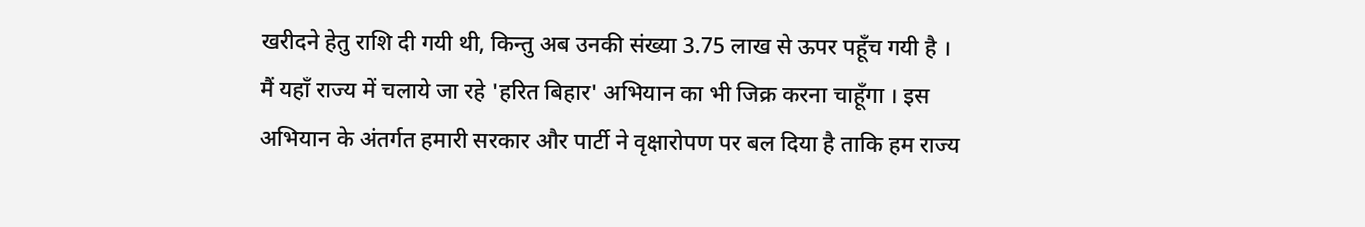खरीदने हेतु राशि दी गयी थी, किन्तु अब उनकी संख्या 3.75 लाख से ऊपर पहूँच गयी है ।
मैं यहॉं राज्य में चलाये जा रहे 'हरित बिहार' अभियान का भी जिक्र करना चाहूँगा । इस अभियान के अंतर्गत हमारी सरकार और पार्टी ने वृक्षारोपण पर बल दिया है ताकि हम राज्य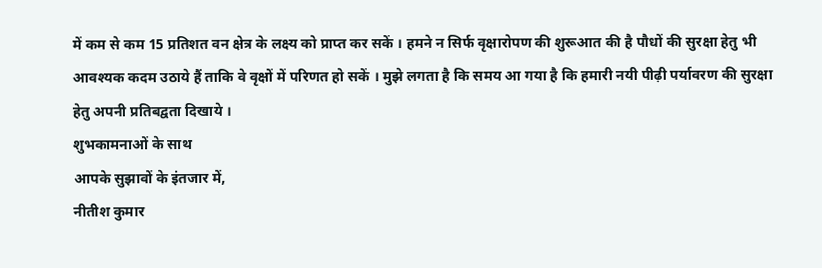में कम से कम 15 प्रतिशत वन क्षेत्र के लक्ष्य को प्राप्त कर सकें । हमने न सिर्फ वृक्षारोपण की शुरूआत की है पौधों की सुरक्षा हेतु भी आवश्यक कदम उठाये हैं ताकि वे वृक्षों में परिणत हो सकें । मुझे लगता है कि समय आ गया है कि हमारी नयी पीढ़ी पर्यावरण की सुरक्षा हेतु अपनी प्रतिबद्वता दिखाये ।
शुभकामनाओं के साथ
आपके सुझावों के इंतजार में,
नीतीश कुमार